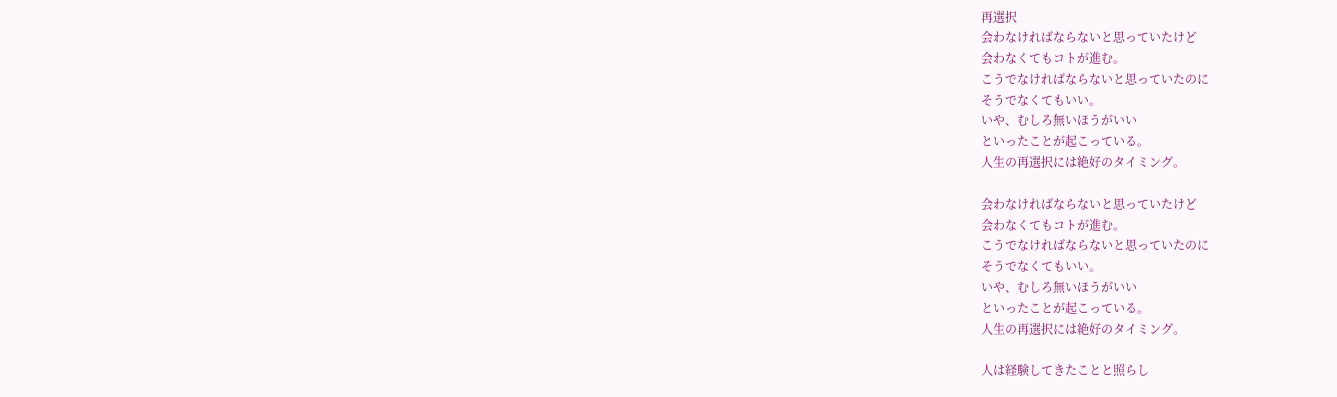再選択
会わなければならないと思っていたけど
会わなくてもコトが進む。
こうでなければならないと思っていたのに
そうでなくてもいい。
いや、むしろ無いほうがいい
といったことが起こっている。
人生の再選択には絶好のタイミング。

会わなければならないと思っていたけど
会わなくてもコトが進む。
こうでなければならないと思っていたのに
そうでなくてもいい。
いや、むしろ無いほうがいい
といったことが起こっている。
人生の再選択には絶好のタイミング。

人は経験してきたことと照らし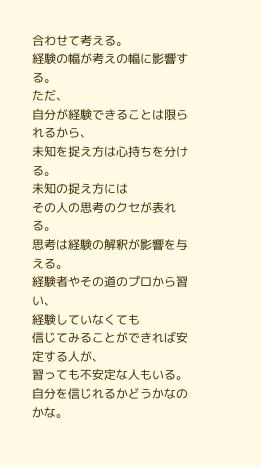合わせて考える。
経験の幅が考えの幅に影響する。
ただ、
自分が経験できることは限られるから、
未知を捉え方は心持ちを分ける。
未知の捉え方には
その人の思考のクセが表れる。
思考は経験の解釈が影響を与える。
経験者やその道のプロから習い、
経験していなくても
信じてみることができれば安定する人が、
習っても不安定な人もいる。
自分を信じれるかどうかなのかな。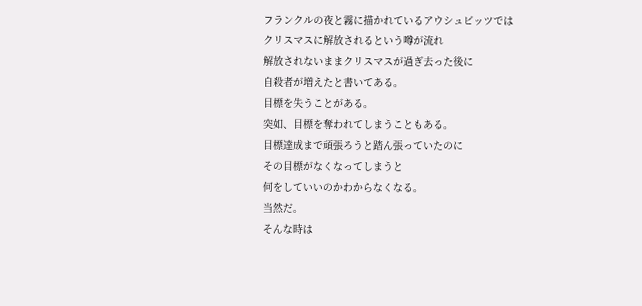フランクルの夜と霧に描かれているアウシュビッツでは
クリスマスに解放されるという噂が流れ
解放されないままクリスマスが過ぎ去った後に
自殺者が増えたと書いてある。
目標を失うことがある。
突如、目標を奪われてしまうこともある。
目標達成まで頑張ろうと踏ん張っていたのに
その目標がなくなってしまうと
何をしていいのかわからなくなる。
当然だ。
そんな時は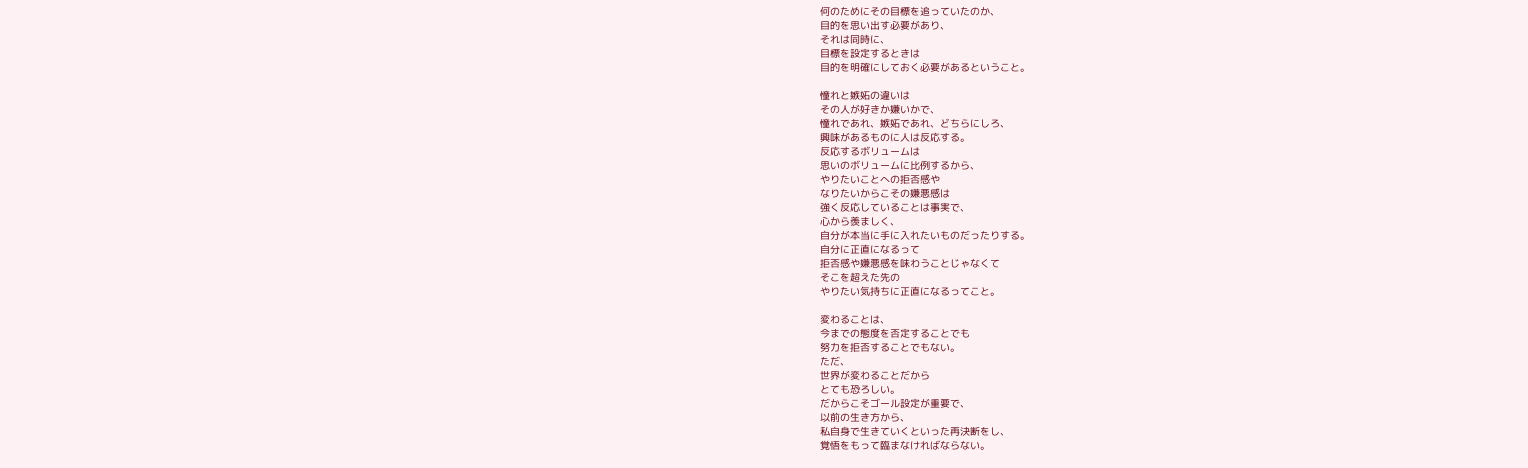何のためにその目標を追っていたのか、
目的を思い出す必要があり、
それは同時に、
目標を設定するときは
目的を明確にしておく必要があるということ。

憧れと嫉妬の違いは
その人が好きか嫌いかで、
憧れであれ、嫉妬であれ、どちらにしろ、
興味があるものに人は反応する。
反応するボリュームは
思いのボリュームに比例するから、
やりたいことへの拒否感や
なりたいからこその嫌悪感は
強く反応していることは事実で、
心から羨ましく、
自分が本当に手に入れたいものだったりする。
自分に正直になるって
拒否感や嫌悪感を味わうことじゃなくて
そこを超えた先の
やりたい気持ちに正直になるってこと。

変わることは、
今までの態度を否定することでも
努力を拒否することでもない。
ただ、
世界が変わることだから
とても恐ろしい。
だからこそゴール設定が重要で、
以前の生き方から、
私自身で生きていくといった再決断をし、
覚悟をもって臨まなければならない。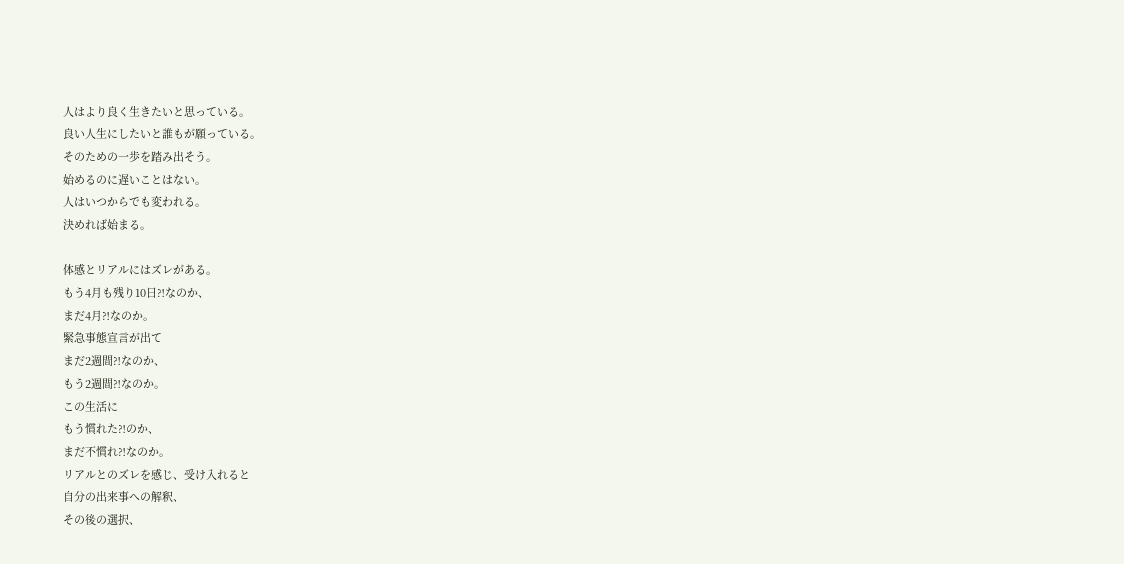人はより良く生きたいと思っている。
良い人生にしたいと誰もが願っている。
そのための一歩を踏み出そう。
始めるのに遅いことはない。
人はいつからでも変われる。
決めれば始まる。

体感とリアルにはズレがある。
もう4月も残り10日⁈なのか、
まだ4月⁈なのか。
緊急事態宣言が出て
まだ2週間⁈なのか、
もう2週間⁈なのか。
この生活に
もう慣れた⁈のか、
まだ不慣れ⁈なのか。
リアルとのズレを感じ、受け入れると
自分の出来事への解釈、
その後の選択、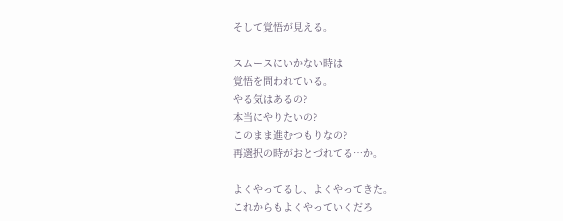そして覚悟が見える。

スムースにいかない時は
覚悟を問われている。
やる気はあるの?
本当にやりたいの?
このまま進むつもりなの?
再選択の時がおとづれてる…か。

よくやってるし、よくやってきた。
これからもよくやっていくだろ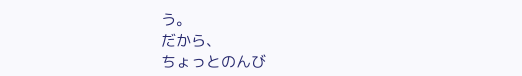う。
だから、
ちょっとのんび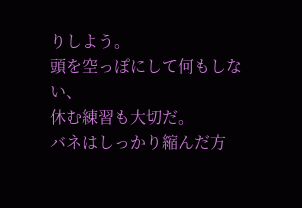りしよう。
頭を空っぽにして何もしない、
休む練習も大切だ。
バネはしっかり縮んだ方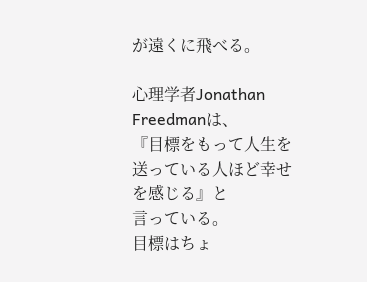が遠くに飛べる。

心理学者Jonathan Freedmanは、
『目標をもって人生を送っている人ほど幸せを感じる』と
言っている。
目標はちょ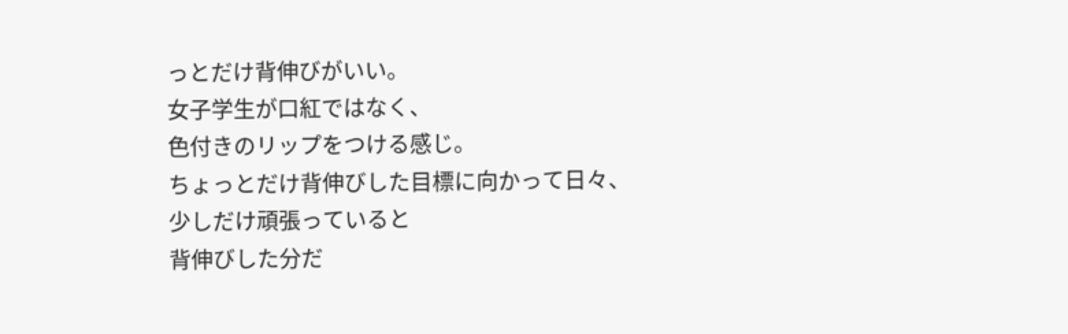っとだけ背伸びがいい。
女子学生が口紅ではなく、
色付きのリップをつける感じ。
ちょっとだけ背伸びした目標に向かって日々、
少しだけ頑張っていると
背伸びした分だ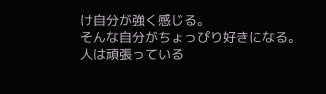け自分が強く感じる。
そんな自分がちょっぴり好きになる。
人は頑張っている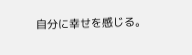自分に幸せを感じる。